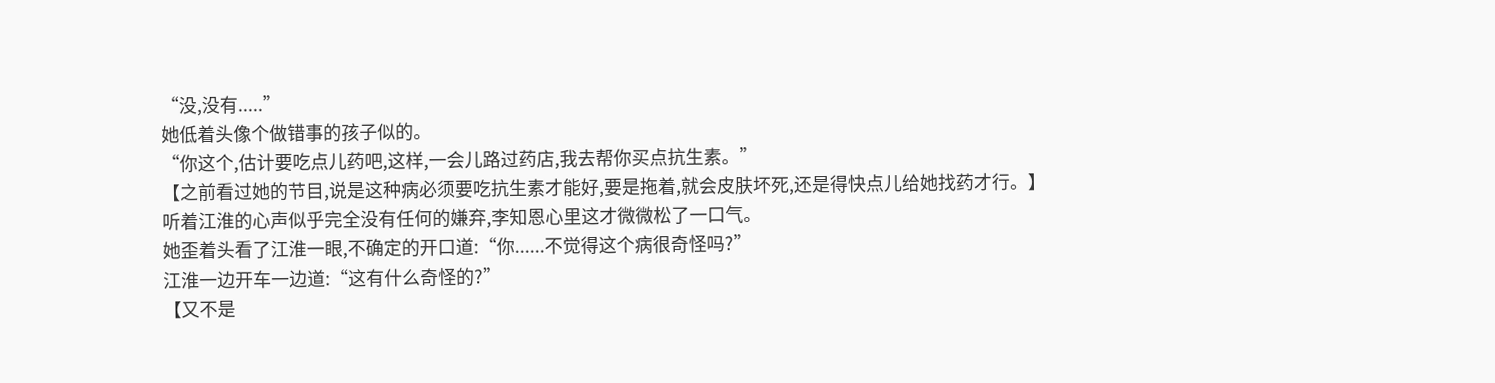“没,没有.....”
她低着头像个做错事的孩子似的。
“你这个,估计要吃点儿药吧,这样,一会儿路过药店,我去帮你买点抗生素。”
【之前看过她的节目,说是这种病必须要吃抗生素才能好,要是拖着,就会皮肤坏死,还是得快点儿给她找药才行。】
听着江淮的心声似乎完全没有任何的嫌弃,李知恩心里这才微微松了一口气。
她歪着头看了江淮一眼,不确定的开口道:“你......不觉得这个病很奇怪吗?”
江淮一边开车一边道:“这有什么奇怪的?”
【又不是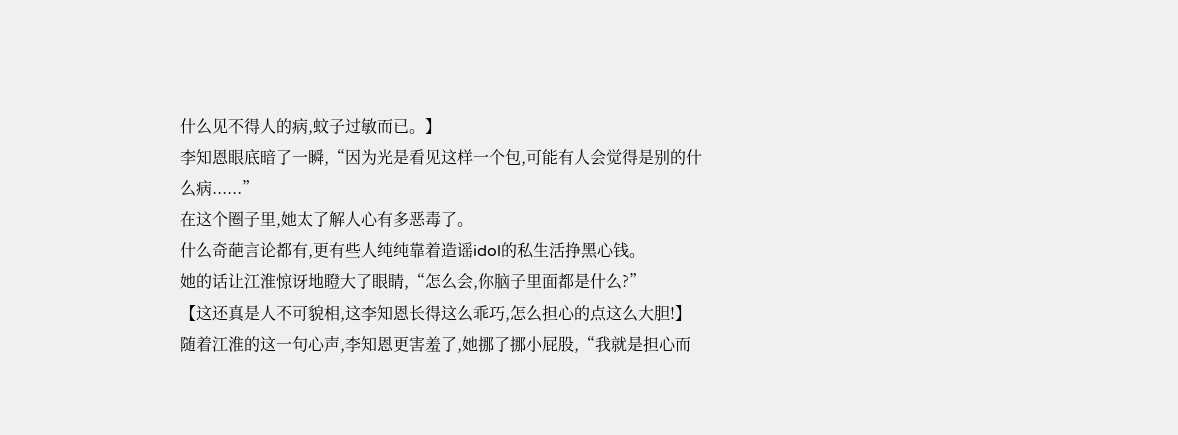什么见不得人的病,蚊子过敏而已。】
李知恩眼底暗了一瞬,“因为光是看见这样一个包,可能有人会觉得是别的什么病......”
在这个圈子里,她太了解人心有多恶毒了。
什么奇葩言论都有,更有些人纯纯靠着造谣idol的私生活挣黑心钱。
她的话让江淮惊讶地瞪大了眼睛,“怎么会,你脑子里面都是什么?”
【这还真是人不可貌相,这李知恩长得这么乖巧,怎么担心的点这么大胆!】
随着江淮的这一句心声,李知恩更害羞了,她挪了挪小屁股,“我就是担心而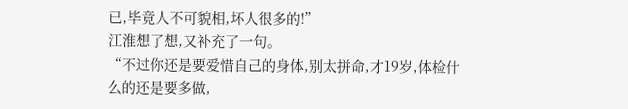已,毕竟人不可貌相,坏人很多的!”
江淮想了想,又补充了一句。
“不过你还是要爱惜自己的身体,别太拼命,才19岁,体检什么的还是要多做,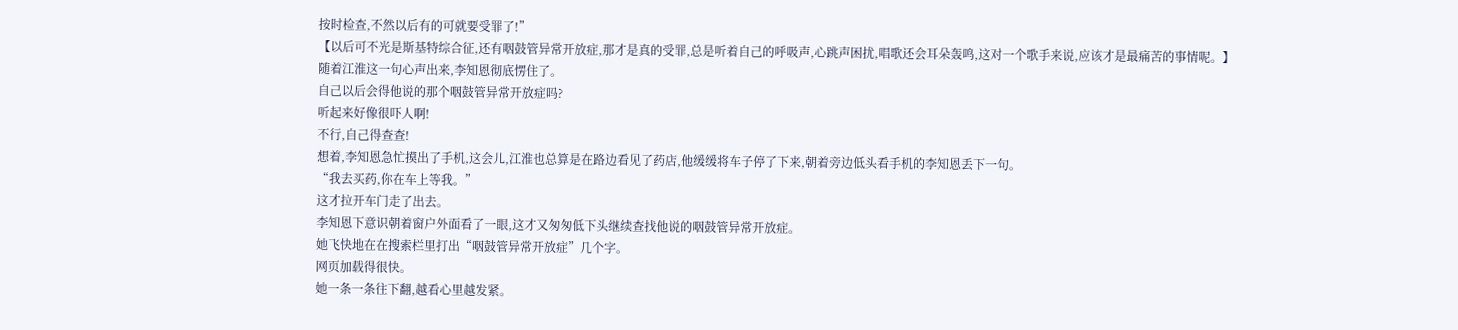按时检查,不然以后有的可就要受罪了!”
【以后可不光是斯基特综合征,还有咽鼓管异常开放症,那才是真的受罪,总是听着自己的呼吸声,心跳声困扰,唱歌还会耳朵轰鸣,这对一个歌手来说,应该才是最痛苦的事情呢。】
随着江淮这一句心声出来,李知恩彻底愣住了。
自己以后会得他说的那个咽鼓管异常开放症吗?
听起来好像很吓人啊!
不行,自己得查查!
想着,李知恩急忙摸出了手机,这会儿,江淮也总算是在路边看见了药店,他缓缓将车子停了下来,朝着旁边低头看手机的李知恩丢下一句。
“我去买药,你在车上等我。”
这才拉开车门走了出去。
李知恩下意识朝着窗户外面看了一眼,这才又匆匆低下头继续查找他说的咽鼓管异常开放症。
她飞快地在在搜索栏里打出“咽鼓管异常开放症”几个字。
网页加载得很快。
她一条一条往下翻,越看心里越发紧。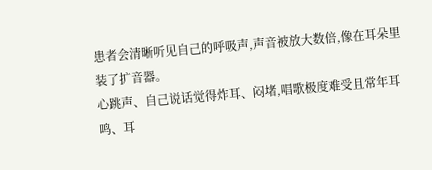患者会清晰听见自己的呼吸声,声音被放大数倍,像在耳朵里装了扩音器。
心跳声、自己说话觉得炸耳、闷堵,唱歌极度难受且常年耳鸣、耳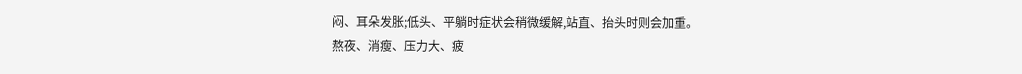闷、耳朵发胀;低头、平躺时症状会稍微缓解,站直、抬头时则会加重。
熬夜、消瘦、压力大、疲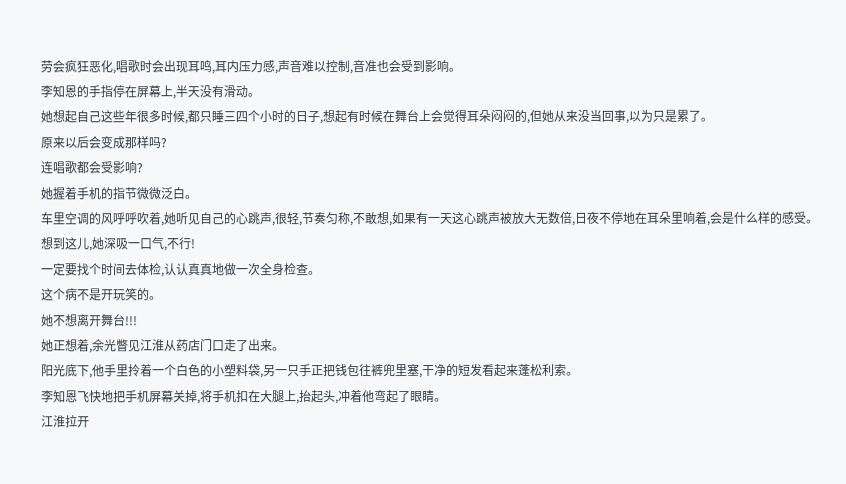劳会疯狂恶化,唱歌时会出现耳鸣,耳内压力感,声音难以控制,音准也会受到影响。
李知恩的手指停在屏幕上,半天没有滑动。
她想起自己这些年很多时候,都只睡三四个小时的日子,想起有时候在舞台上会觉得耳朵闷闷的,但她从来没当回事,以为只是累了。
原来以后会变成那样吗?
连唱歌都会受影响?
她握着手机的指节微微泛白。
车里空调的风呼呼吹着,她听见自己的心跳声,很轻,节奏匀称,不敢想,如果有一天这心跳声被放大无数倍,日夜不停地在耳朵里响着,会是什么样的感受。
想到这儿,她深吸一口气,不行!
一定要找个时间去体检,认认真真地做一次全身检查。
这个病不是开玩笑的。
她不想离开舞台!!!
她正想着,余光瞥见江淮从药店门口走了出来。
阳光底下,他手里拎着一个白色的小塑料袋,另一只手正把钱包往裤兜里塞,干净的短发看起来蓬松利索。
李知恩飞快地把手机屏幕关掉,将手机扣在大腿上,抬起头,冲着他弯起了眼睛。
江淮拉开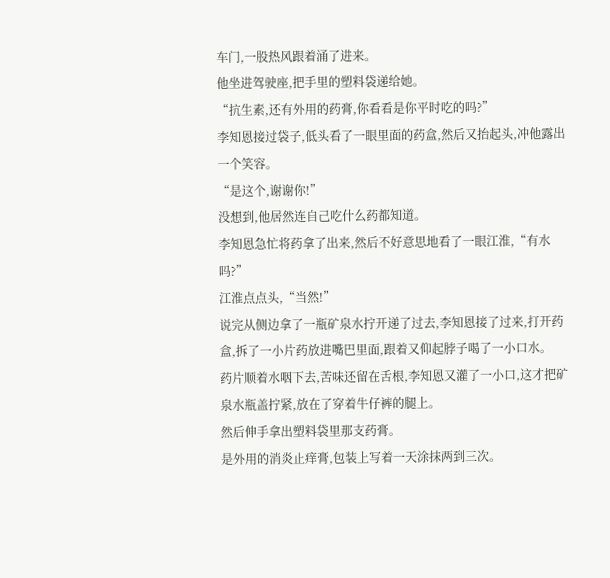车门,一股热风跟着涌了进来。
他坐进驾驶座,把手里的塑料袋递给她。
“抗生素,还有外用的药膏,你看看是你平时吃的吗?”
李知恩接过袋子,低头看了一眼里面的药盒,然后又抬起头,冲他露出一个笑容。
“是这个,谢谢你!”
没想到,他居然连自己吃什么药都知道。
李知恩急忙将药拿了出来,然后不好意思地看了一眼江淮,“有水吗?”
江淮点点头,“当然!”
说完从侧边拿了一瓶矿泉水拧开递了过去,李知恩接了过来,打开药盒,拆了一小片药放进嘴巴里面,跟着又仰起脖子喝了一小口水。
药片顺着水咽下去,苦味还留在舌根,李知恩又灌了一小口,这才把矿泉水瓶盖拧紧,放在了穿着牛仔裤的腿上。
然后伸手拿出塑料袋里那支药膏。
是外用的消炎止痒膏,包装上写着一天涂抹两到三次。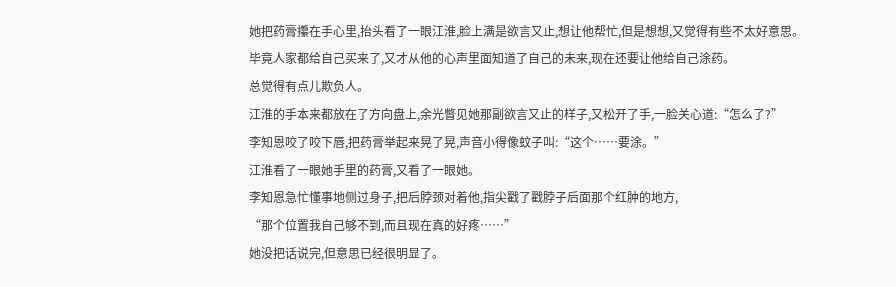她把药膏攥在手心里,抬头看了一眼江淮,脸上满是欲言又止,想让他帮忙,但是想想,又觉得有些不太好意思。
毕竟人家都给自己买来了,又才从他的心声里面知道了自己的未来,现在还要让他给自己涂药。
总觉得有点儿欺负人。
江淮的手本来都放在了方向盘上,余光瞥见她那副欲言又止的样子,又松开了手,一脸关心道:“怎么了?”
李知恩咬了咬下唇,把药膏举起来晃了晃,声音小得像蚊子叫:“这个……要涂。”
江淮看了一眼她手里的药膏,又看了一眼她。
李知恩急忙懂事地侧过身子,把后脖颈对着他,指尖戳了戳脖子后面那个红肿的地方,
“那个位置我自己够不到,而且现在真的好疼……”
她没把话说完,但意思已经很明显了。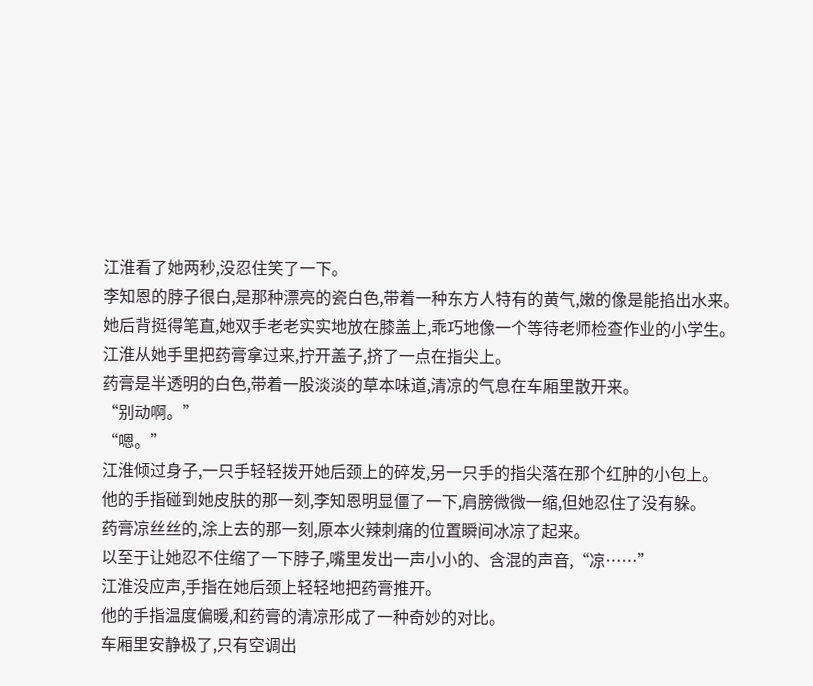江淮看了她两秒,没忍住笑了一下。
李知恩的脖子很白,是那种漂亮的瓷白色,带着一种东方人特有的黄气,嫩的像是能掐出水来。
她后背挺得笔直,她双手老老实实地放在膝盖上,乖巧地像一个等待老师检查作业的小学生。
江淮从她手里把药膏拿过来,拧开盖子,挤了一点在指尖上。
药膏是半透明的白色,带着一股淡淡的草本味道,清凉的气息在车厢里散开来。
“别动啊。”
“嗯。”
江淮倾过身子,一只手轻轻拨开她后颈上的碎发,另一只手的指尖落在那个红肿的小包上。
他的手指碰到她皮肤的那一刻,李知恩明显僵了一下,肩膀微微一缩,但她忍住了没有躲。
药膏凉丝丝的,涂上去的那一刻,原本火辣刺痛的位置瞬间冰凉了起来。
以至于让她忍不住缩了一下脖子,嘴里发出一声小小的、含混的声音,“凉……”
江淮没应声,手指在她后颈上轻轻地把药膏推开。
他的手指温度偏暖,和药膏的清凉形成了一种奇妙的对比。
车厢里安静极了,只有空调出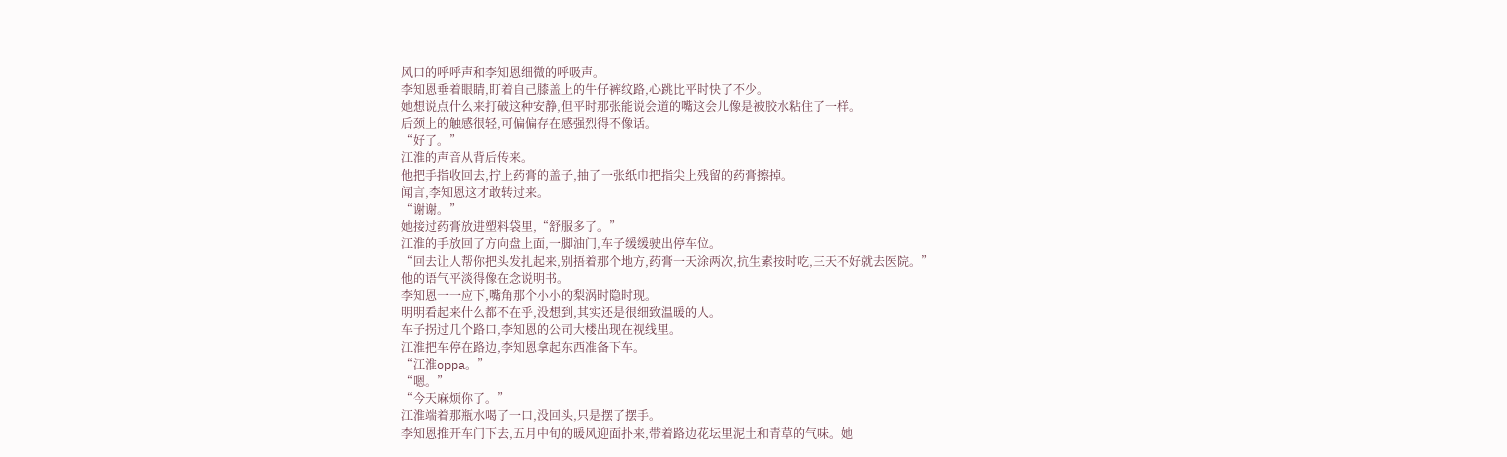风口的呼呼声和李知恩细微的呼吸声。
李知恩垂着眼睛,盯着自己膝盖上的牛仔裤纹路,心跳比平时快了不少。
她想说点什么来打破这种安静,但平时那张能说会道的嘴这会儿像是被胶水粘住了一样。
后颈上的触感很轻,可偏偏存在感强烈得不像话。
“好了。”
江淮的声音从背后传来。
他把手指收回去,拧上药膏的盖子,抽了一张纸巾把指尖上残留的药膏擦掉。
闻言,李知恩这才敢转过来。
“谢谢。”
她接过药膏放进塑料袋里,“舒服多了。”
江淮的手放回了方向盘上面,一脚油门,车子缓缓驶出停车位。
“回去让人帮你把头发扎起来,别捂着那个地方,药膏一天涂两次,抗生素按时吃,三天不好就去医院。”
他的语气平淡得像在念说明书。
李知恩一一应下,嘴角那个小小的梨涡时隐时现。
明明看起来什么都不在乎,没想到,其实还是很细致温暖的人。
车子拐过几个路口,李知恩的公司大楼出现在视线里。
江淮把车停在路边,李知恩拿起东西准备下车。
“江淮oppa。”
“嗯。”
“今天麻烦你了。”
江淮端着那瓶水喝了一口,没回头,只是摆了摆手。
李知恩推开车门下去,五月中旬的暖风迎面扑来,带着路边花坛里泥土和青草的气味。她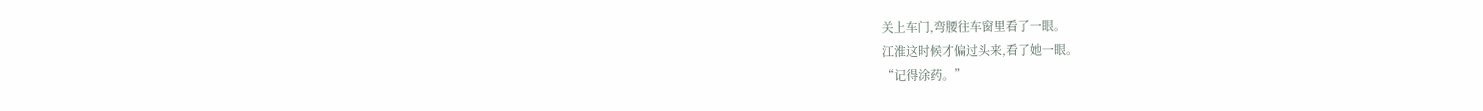关上车门,弯腰往车窗里看了一眼。
江淮这时候才偏过头来,看了她一眼。
“记得涂药。”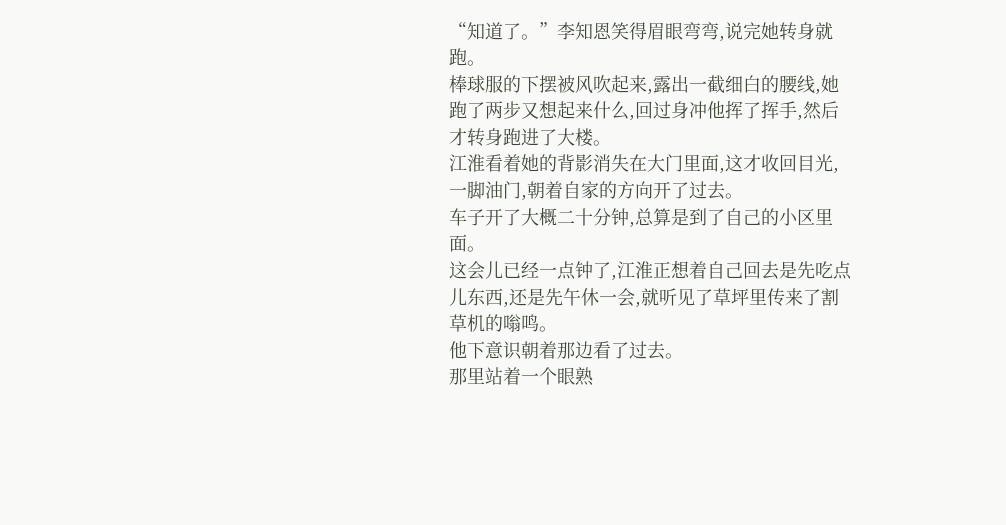“知道了。”李知恩笑得眉眼弯弯,说完她转身就跑。
棒球服的下摆被风吹起来,露出一截细白的腰线,她跑了两步又想起来什么,回过身冲他挥了挥手,然后才转身跑进了大楼。
江淮看着她的背影消失在大门里面,这才收回目光,一脚油门,朝着自家的方向开了过去。
车子开了大概二十分钟,总算是到了自己的小区里面。
这会儿已经一点钟了,江淮正想着自己回去是先吃点儿东西,还是先午休一会,就听见了草坪里传来了割草机的嗡鸣。
他下意识朝着那边看了过去。
那里站着一个眼熟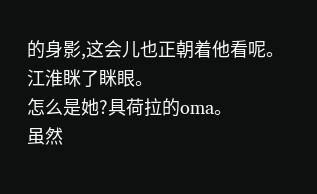的身影,这会儿也正朝着他看呢。
江淮眯了眯眼。
怎么是她?具荷拉的oma。
虽然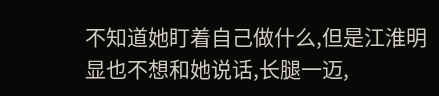不知道她盯着自己做什么,但是江淮明显也不想和她说话,长腿一迈,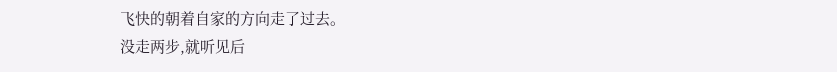飞快的朝着自家的方向走了过去。
没走两步,就听见后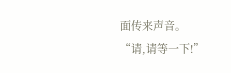面传来声音。
“请,请等一下!”